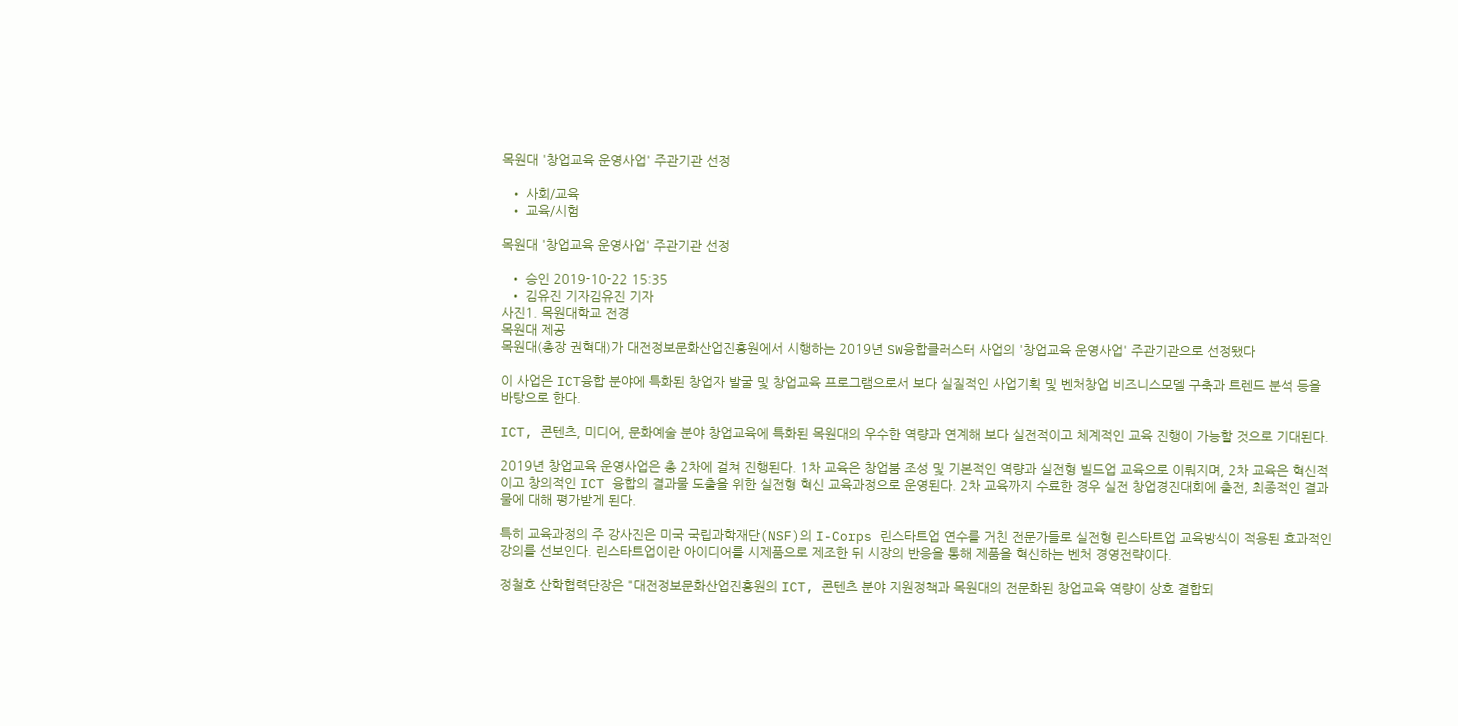목원대 '창업교육 운영사업' 주관기관 선정

  • 사회/교육
  • 교육/시험

목원대 '창업교육 운영사업' 주관기관 선정

  • 승인 2019-10-22 15:35
  • 김유진 기자김유진 기자
사진1. 목원대학교 전경
목원대 제공
목원대(총장 권혁대)가 대전정보문화산업진흥원에서 시행하는 2019년 SW융합클러스터 사업의 '창업교육 운영사업' 주관기관으로 선정됐다

이 사업은 ICT융합 분야에 특화된 창업자 발굴 및 창업교육 프로그램으로서 보다 실질적인 사업기획 및 벤처창업 비즈니스모델 구축과 트렌드 분석 등을 바탕으로 한다.

ICT, 콘텐츠, 미디어, 문화예술 분야 창업교육에 특화된 목원대의 우수한 역량과 연계해 보다 실전적이고 체계적인 교육 진행이 가능할 것으로 기대된다.

2019년 창업교육 운영사업은 총 2차에 걸쳐 진행된다. 1차 교육은 창업붐 조성 및 기본적인 역량과 실전형 빌드업 교육으로 이뤄지며, 2차 교육은 혁신적이고 창의적인 ICT 융합의 결과물 도출을 위한 실전형 혁신 교육과정으로 운영된다. 2차 교육까지 수료한 경우 실전 창업경진대회에 출전, 최종적인 결과물에 대해 평가받게 된다.

특히 교육과정의 주 강사진은 미국 국립과학재단(NSF)의 I-Corps 린스타트업 연수를 거친 전문가들로 실전형 린스타트업 교육방식이 적용된 효과적인 강의를 선보인다. 린스타트업이란 아이디어를 시제품으로 제조한 뒤 시장의 반응을 통해 제품을 혁신하는 벤처 경영전략이다.

정철호 산학협력단장은 "대전정보문화산업진흥원의 ICT, 콘텐츠 분야 지원정책과 목원대의 전문화된 창업교육 역량이 상호 결합되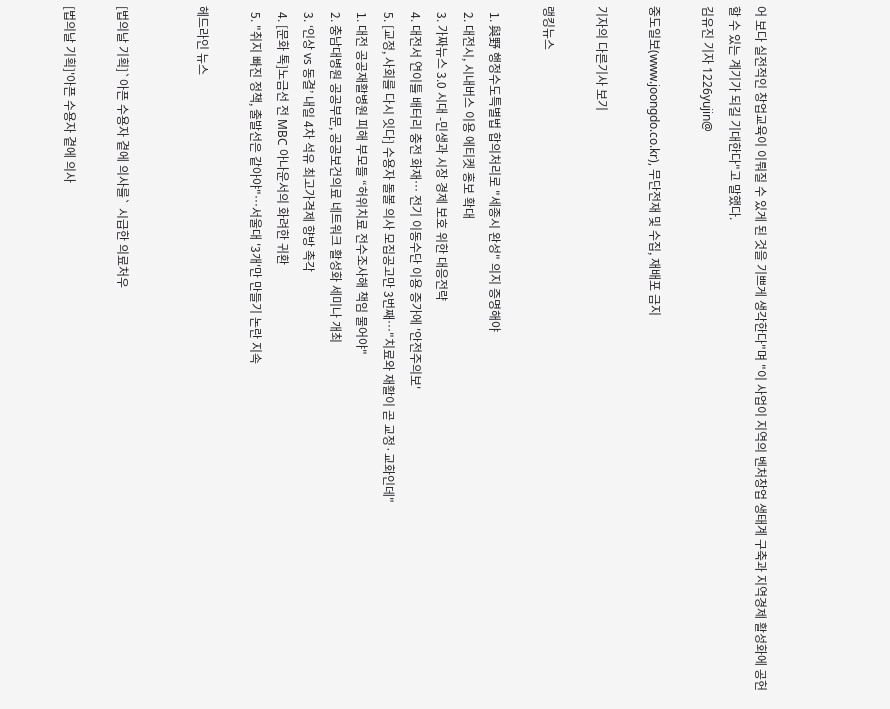어 보다 실전적인 창업교육이 이뤄질 수 있게 된 것을 기쁘게 생각한다"며 "이 사업이 지역의 벤처창업 생태계 구축과 지역경제 활성화에 공헌할 수 있는 계기가 되길 기대한다"고 말했다.
김유진 기자 1226yujin@

중도일보(www.joongdo.co.kr), 무단전재 및 수집, 재배포 금지

기자의 다른기사 보기

랭킹뉴스

  1. 與野 행정수도특별법 합의처리로 "세종시 완성" 의지 증명해야
  2. 대전시, 시내버스 이용 에티켓 홍보 확대
  3. 가짜뉴스 3.0 시대 -민생과 시장 경제 보호 위한 대응전략
  4. 대전서 연이틀 배터리 충전 화재… 전기 이동수단 이용 증가에 '안전주의보'
  5. [교정, 사회를 다시 잇다] 수용자 돌볼 의사 모집공고만 3번째…"치료와 재활이 곧 교정·교화인데"
  1. 대전 공공재활병원 피해 부모들 “허위치료 전수조사해 책임 물어야"
  2. 충남대병원 공공부문, 공공보건의료 네트워크 활성화 세미나 개최
  3. ‘인상 vs 동결’ 내일 4차 석유 최고가격제 향방 촉각
  4. [문화 톡]노금선 전 MBC 아나운서의 화려한 귀환
  5. "취지 빠진 정책, 출발선은 같아야"…서울대 '3개'만 만들기 논란 지속

헤드라인 뉴스


[법의날 기획]`아픈 수용자 곁에 의사를` 시급한 의료처우

[법의날 기획]'아픈 수용자 곁에 의사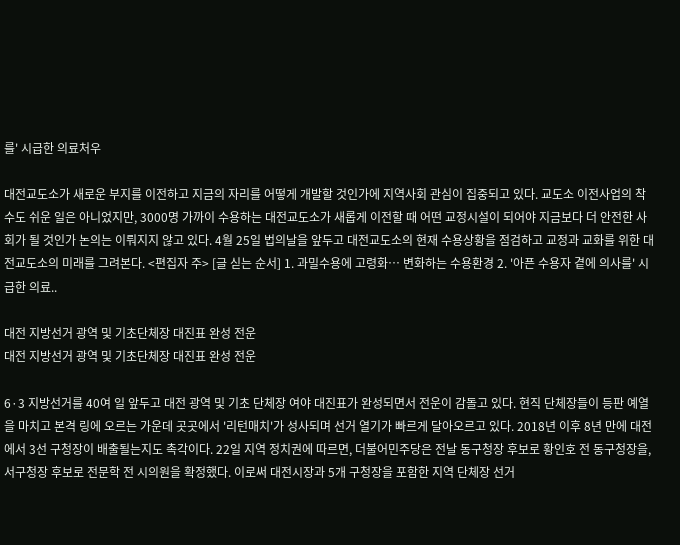를' 시급한 의료처우

대전교도소가 새로운 부지를 이전하고 지금의 자리를 어떻게 개발할 것인가에 지역사회 관심이 집중되고 있다. 교도소 이전사업의 착수도 쉬운 일은 아니었지만, 3000명 가까이 수용하는 대전교도소가 새롭게 이전할 때 어떤 교정시설이 되어야 지금보다 더 안전한 사회가 될 것인가 논의는 이뤄지지 않고 있다. 4월 25일 법의날을 앞두고 대전교도소의 현재 수용상황을 점검하고 교정과 교화를 위한 대전교도소의 미래를 그려본다. <편집자 주> [글 싣는 순서] 1. 과밀수용에 고령화… 변화하는 수용환경 2. '아픈 수용자 곁에 의사를' 시급한 의료..

대전 지방선거 광역 및 기초단체장 대진표 완성 전운
대전 지방선거 광역 및 기초단체장 대진표 완성 전운

6·3 지방선거를 40여 일 앞두고 대전 광역 및 기초 단체장 여야 대진표가 완성되면서 전운이 감돌고 있다. 현직 단체장들이 등판 예열을 마치고 본격 링에 오르는 가운데 곳곳에서 '리턴매치'가 성사되며 선거 열기가 빠르게 달아오르고 있다. 2018년 이후 8년 만에 대전에서 3선 구청장이 배출될는지도 촉각이다. 22일 지역 정치권에 따르면, 더불어민주당은 전날 동구청장 후보로 황인호 전 동구청장을, 서구청장 후보로 전문학 전 시의원을 확정했다. 이로써 대전시장과 5개 구청장을 포함한 지역 단체장 선거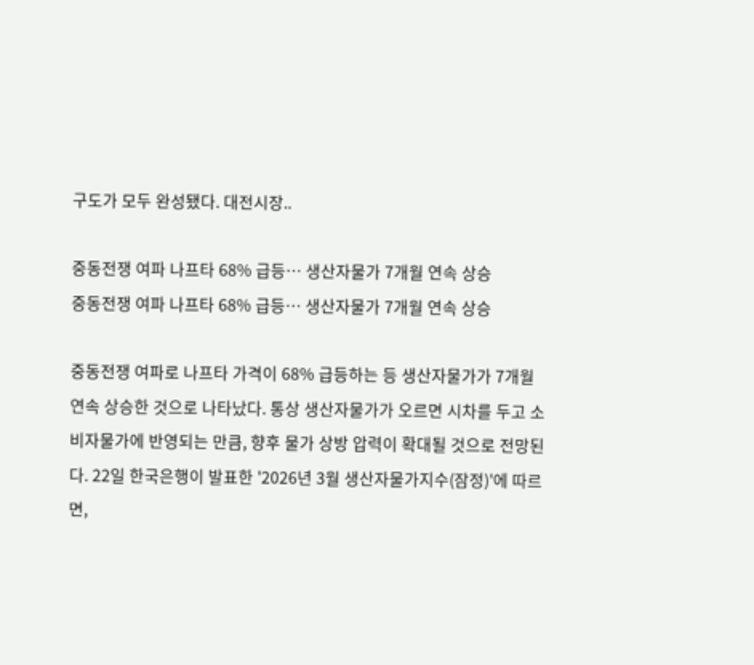구도가 모두 완성됐다. 대전시장..

중동전쟁 여파 나프타 68% 급등… 생산자물가 7개월 연속 상승
중동전쟁 여파 나프타 68% 급등… 생산자물가 7개월 연속 상승

중동전쟁 여파로 나프타 가격이 68% 급등하는 등 생산자물가가 7개월 연속 상승한 것으로 나타났다. 통상 생산자물가가 오르면 시차를 두고 소비자물가에 반영되는 만큼, 향후 물가 상방 압력이 확대될 것으로 전망된다. 22일 한국은행이 발표한 '2026년 3월 생산자물가지수(잠정)'에 따르면,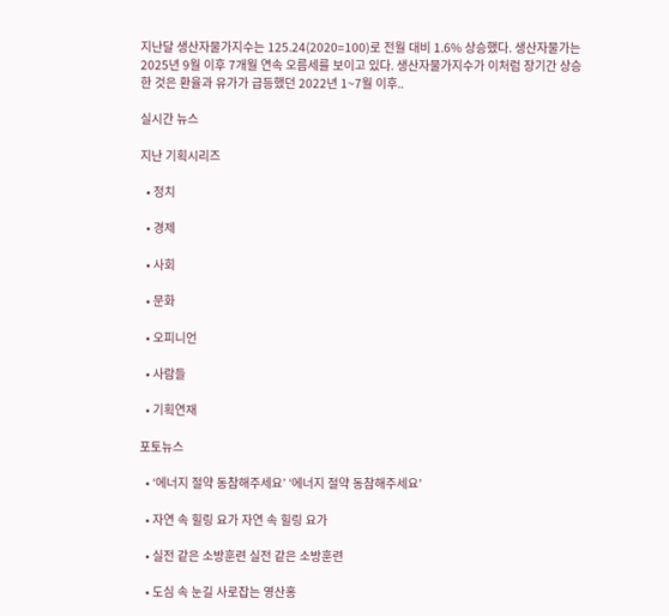지난달 생산자물가지수는 125.24(2020=100)로 전월 대비 1.6% 상승했다. 생산자물가는 2025년 9월 이후 7개월 연속 오름세를 보이고 있다. 생산자물가지수가 이처럼 장기간 상승한 것은 환율과 유가가 급등했던 2022년 1~7월 이후..

실시간 뉴스

지난 기획시리즈

  • 정치

  • 경제

  • 사회

  • 문화

  • 오피니언

  • 사람들

  • 기획연재

포토뉴스

  • ‘에너지 절약 동참해주세요’ ‘에너지 절약 동참해주세요’

  • 자연 속 힐링 요가 자연 속 힐링 요가

  • 실전 같은 소방훈련 실전 같은 소방훈련

  • 도심 속 눈길 사로잡는 영산홍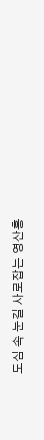도심 속 눈길 사로잡는 영산홍